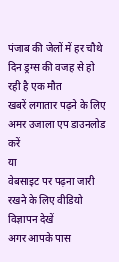पंजाब की जेलों में हर चौथे दिन ड्रग्स की वजह से हो रही है एक मौत
खबरें लगातार पढ़ने के लिए अमर उजाला एप डाउनलोड करें
या
वेबसाइट पर पढ़ना जारी रखने के लिए वीडियो विज्ञापन देखें
अगर आपके पास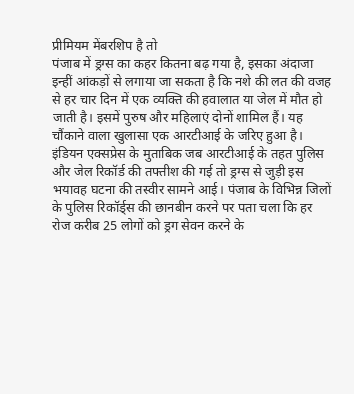प्रीमियम मेंबरशिप है तो
पंजाब में ड्रग्स का कहर कितना बढ़ गया है, इसका अंदाजा इन्हीं आंकड़ों से लगाया जा सकता है कि नशे की लत की वजह से हर चार दिन में एक व्यक्ति की हवालात या जेल में मौत हो जाती है। इसमें पुरुष और महिलाएं दोनों शामिल हैं। यह चौंकाने वाला खुलासा एक आरटीआई के जरिए हुआ है।
इंडियन एक्सप्रेस के मुताबिक जब आरटीआई के तहत पुलिस और जेल रिकॉर्ड की तफ्तीश की गई तो ड्रग्स से जुड़ी इस भयावह घटना की तस्वीर सामने आई। पंजाब के विभिन्न जिलों के पुलिस रिकॉर्ड्स की छानबीन करने पर पता चला कि हर रोज करीब 25 लोगों को ड्रग सेवन करने के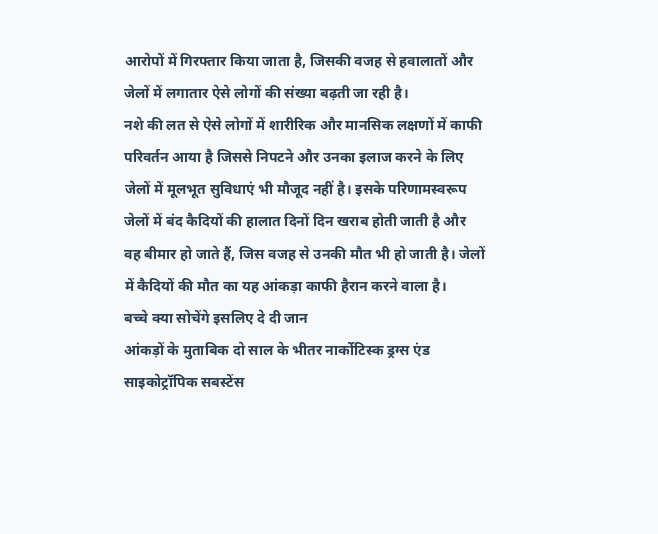आरोपों में गिरफ्तार किया जाता है, जिसकी वजह से हवालातों और जेलों में लगातार ऐसे लोगों की संख्या बढ़ती जा रही है।
नशे की लत से ऐसे लोगों में शारीरिक और मानसिक लक्षणों में काफी परिवर्तन आया है जिससे निपटने और उनका इलाज करने के लिए जेलों में मूलभूत सुविधाएं भी मौजूद नहीं है। इसके परिणामस्वरूप जेलों में बंद कैदियों की हालात दिनों दिन खराब होती जाती है और वह बीमार हो जाते हैं, जिस वजह से उनकी मौत भी हो जाती है। जेलों में कैदियों की मौत का यह आंकड़ा काफी हैरान करने वाला है।
बच्चे क्या सोचेंगे इसलिए दे दी जान
आंकड़ों के मुताबिक दो साल के भीतर नार्कोटिस्क ड्रग्स एंड साइकोट्रॉपिक सबस्टेंस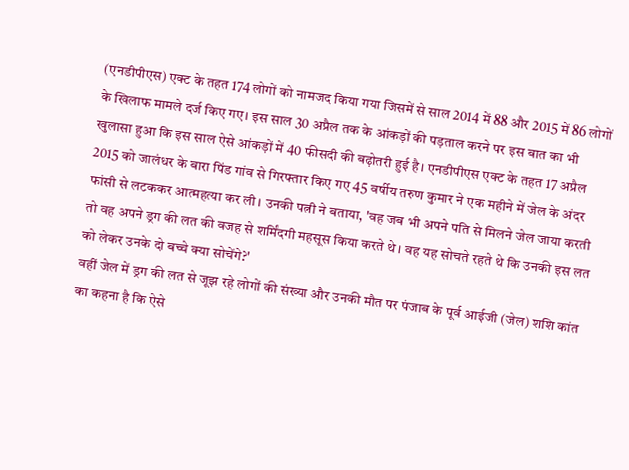(एनडीपीएस) एक्ट के तहत 174 लोगों को नामजद किया गया जिसमें से साल 2014 में 88 और 2015 में 86 लोगों के खिलाफ मामले दर्ज किए गए। इस साल 30 अप्रैल तक के आंकड़ों की पड़ताल करने पर इस बात का भी खुलासा हुआ कि इस साल ऐसे आंकड़ों में 40 फीसदी की बढ़ोतरी हुई है। एनडीपीएस एक्ट के तहत 17 अप्रैल 2015 को जालंधर के बारा पिंड गांव से गिरफ्तार किए गए 45 वर्षीय तरुण कुमार ने एक महीने में जेल के अंदर फांसी से लटककर आत्महत्या कर ली। उनकी पत्नी ने बताया, 'वह जब भी अपने पति से मिलने जेल जाया करती तो वह अपने ड्रग की लत की वजह से शर्मिंदगी महसूस किया करते थे। वह यह सोचते रहते थे कि उनकी इस लत को लेकर उनके दो बच्चे क्या सोचेंगे?'
वहीं जेल में ड्रग की लत से जूझ रहे लोगों की संख्या और उनकी मौत पर पंजाब के पूर्व आईजी (जेल) शशि कांत का कहना है कि ऐसे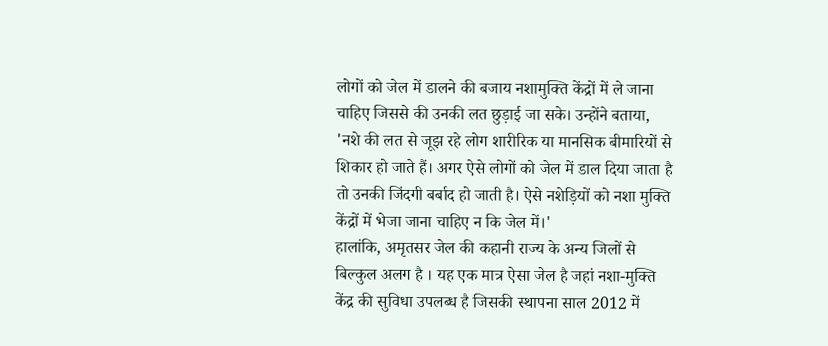लोगों को जेल में डालने की बजाय नशामुक्ति केंद्रों में ले जाना चाहिए जिससे की उनकी लत छुड़ाई जा सके। उन्होंने बताया, 'नशे की लत से जूझ रहे लोग शारीरिक या मानसिक बीमारियों से शिकार हो जाते हैं। अगर ऐसे लोगों को जेल में डाल दिया जाता है तो उनकी जिंदगी बर्बाद हो जाती है। ऐसे नशेड़ियों को नशा मुक्ति केंद्रों में भेजा जाना चाहिए न कि जेल में।'
हालांकि, अमृतसर जेल की कहानी राज्य के अन्य जिलों से बिल्कुल अलग है । यह एक मात्र ऐसा जेल है जहां नशा-मुक्ति केंद्र की सुविधा उपलब्ध है जिसकी स्थापना साल 2012 में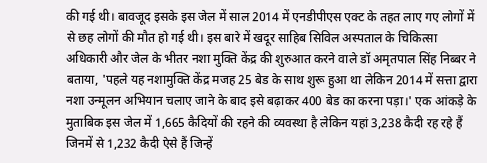की गई थी। बावजूद इसके इस जेल में साल 2014 में एनडीपीएस एक्ट के तहत लाए गए लोगों में से छह लोगों की मौत हो गई थी। इस बारे में खदूर साहिब सिविल अस्पताल के चिकित्सा अधिकारी और जेल के भीतर नशा मुक्ति केंद्र की शुरुआत करने वाले डॉ अमृतपाल सिंह निब्बर ने बताया, 'पहले यह नशामुक्ति केंद्र मजह 25 बेड के साथ शुरू हुआ था लेकिन 2014 में सत्ता द्वारा नशा उन्मूलन अभियान चलाए जाने के बाद इसे बढ़ाकर 400 बेड का करना पड़ा।' एक आंकड़े के मुताबिक इस जेल में 1,665 कैदियों की रहने की व्यवस्था है लेकिन यहां 3,238 कैदी रह रहे हैं जिनमें से 1,232 कैदी ऐसे हैं जिन्हें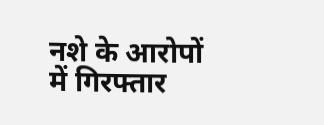नशे के आरोपों में गिरफ्तार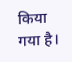किया गया है।